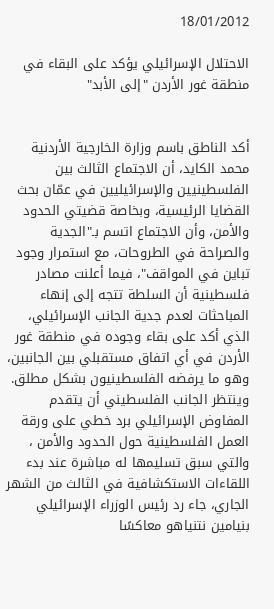18/01/2012

الاحتلال الإسرائيلي يؤكد على البقاء في منطقة غور الأردن "إلى الأبد"


أكد الناطق باسم وزارة الخارجية الأردنية محمد الكايد، أن الاجتماع الثالث بين الفلسطينيين والإسرائيليين في عمّان بحث القضايا الرئيسية، وبخاصة قضيتي الحدود والأمن، وأن الاجتماع اتسم بـ"الجدية والصراحة في الطروحات، مع استمرار وجود تباين في المواقف"، فيما أعلنت مصادر فلسطينية أن السلطة تتجه إلى إنهاء المباحثات لعدم جدية الجانب الإسرائيلي، الذي أكد على بقاء وجوده في منطقة غور الأردن في أي اتفاق مستقبلي بين الجانبين، وهو ما يرفضه الفلسطينيون بشكل مطلق.
وينتظر الجانب الفلسطيني أن يتقدم المفاوض الإسرائيلي برد خطي على ورقة العمل الفلسطينية حول الحدود والأمن ، والتي سبق تسليمها له مباشرة عند بدء اللقاءات الاستكشافية في الثالث من الشهر الجاري، جاء رد رئيس الوزراء الإسرائيلي بنيامين نتنياهو معاكسًا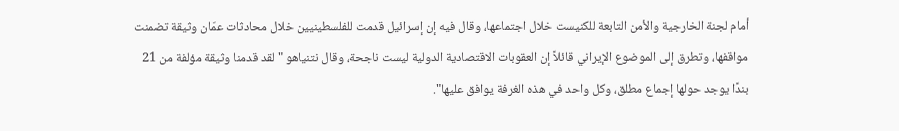أمام لجنة الخارجية والأمن التابعة للكنيست خلال اجتماعها، وقال فيه إن إسرائيل قدمت للفلسطينيين خلال محادثات عمّان وثيقة تضمنت مواقفها، وتطرق إلى الموضوع الإيراني قائلاً إن العقوبات الاقتصادية الدولية ليست ناجحة، وقال نتنياهو "لقد قدمنا وثيقة مؤلفة من 21 بندًا يوجد حولها إجماع مطلق، وكل واحد في هذه الغرفة يوافق عليها".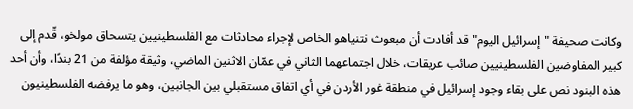وكانت صحيفة "إسرائيل اليوم" قد أفادت أن مبعوث نتنياهو الخاص لإجراء محادثات مع الفلسطينيين يتسحاق مولخو، قّدم إلى كبير المفاوضين الفلسطينيين صائب عريقات، خلال اجتماعهما الثاني في عمّان الاثنين الماضي، وثيقة مؤلفة من 21 بندًا، وأن أحد هذه البنود نص على بقاء وجود إسرائيل في منطقة غور الأردن في أي اتفاق مستقبلي بين الجانبين، وهو ما يرفضه الفلسطينيون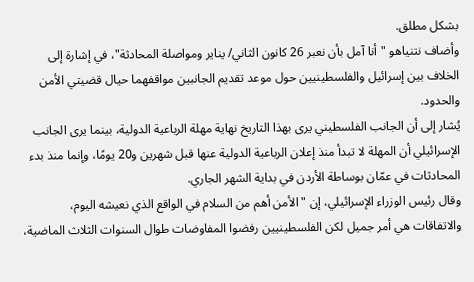بشكل مطلق.
وأضاف نتنياهو "أنا آمل بأن نعبر 26 كانون الثاني/ يناير ومواصلة المحادثة"، في إشارة إلى الخلاف بين إسرائيل والفلسطينيين حول موعد تقديم الجانبين مواقفهما حيال قضيتي الأمن والحدود.
يُشار إلى أن الجانب الفلسطيني يرى بهذا التاريخ نهاية مهلة الرباعية الدولية، بينما يرى الجانب الإسرائيلي أن المهلة لا تبدأ منذ إعلان الرباعية الدولية عنها قبل شهرين و20 يومًا، وإنما منذ بدء المحادثات في عمّان بوساطة الأردن في بداية الشهر الجاري.
وقال رئيس الوزراء الإسرائيلي، إن "الأمن أهم من السلام في الواقع الذي نعيشه اليوم، والاتفاقات هي أمر جميل لكن الفلسطينيين رفضوا المفاوضات طوال السنوات الثلاث الماضية،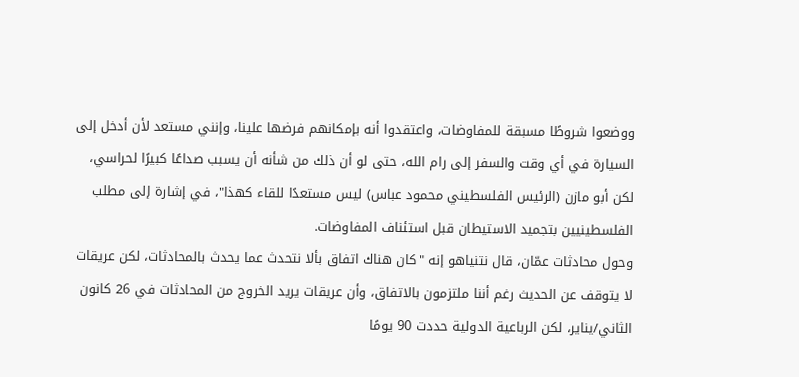ووضعوا شروطًا مسبقة للمفاوضات، واعتقدوا أنه بإمكانهم فرضها علينا، وإنني مستعد لأن أدخل إلى السيارة في أي وقت والسفر إلى رام الله، حتى لو أن ذلك من شأنه أن يسبب صداعًا كبيرًا لحراسي، لكن أبو مازن (الرئيس الفلسطيني محمود عباس) ليس مستعدًا للقاء كهذا"، في إشارة إلى مطلب الفلسطينيين بتجميد الاستيطان قبل استئناف المفاوضات.
وحول محادثات عمّان، قال نتنياهو إنه "كان هناك اتفاق بألا نتحدث عما يحدث بالمحادثات، لكن عريقات لا يتوقف عن الحديث رغم أننا ملتزمون بالاتفاق، وأن عريقات يريد الخروج من المحادثات في 26 كانون الثاني/يناير، لكن الرباعية الدولية حددت 90 يومًا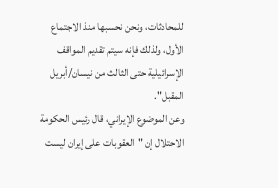للمحادثات، ونحن نحسبها منذ الاجتماع الأول، ولذلك فإنه سيتم تقديم المواقف الإسرائيلية حتى الثالث من نيسان/أبريل المقبل".
وعن الموضوع الإيراني، قال رئيس الحكومة الاحتلال إن "العقوبات على إيران ليست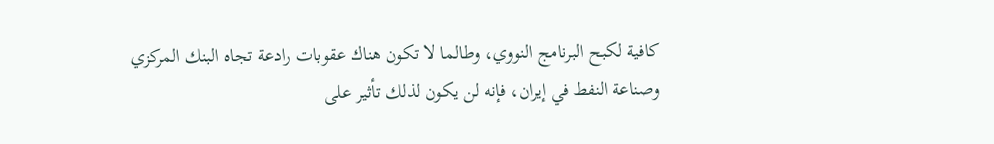كافية لكبح البرنامج النووي، وطالما لا تكون هناك عقوبات رادعة تجاه البنك المركزي وصناعة النفط في إيران، فإنه لن يكون لذلك تأثير على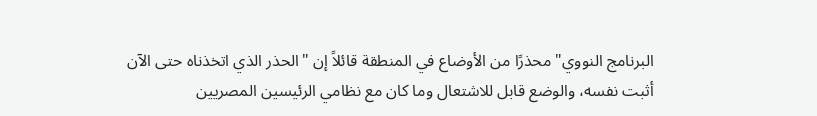البرنامج النووي" محذرًا من الأوضاع في المنطقة قائلاً إن "الحذر الذي اتخذناه حتى الآن أثبت نفسه، والوضع قابل للاشتعال وما كان مع نظامي الرئيسين المصريين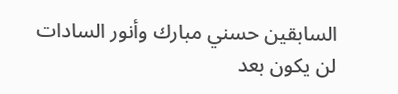السابقين حسني مبارك وأنور السادات لن يكون بعد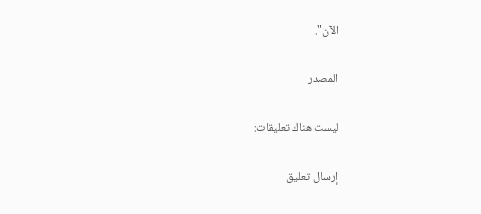الآن".

المصدر

ليست هناك تعليقات:

إرسال تعليق